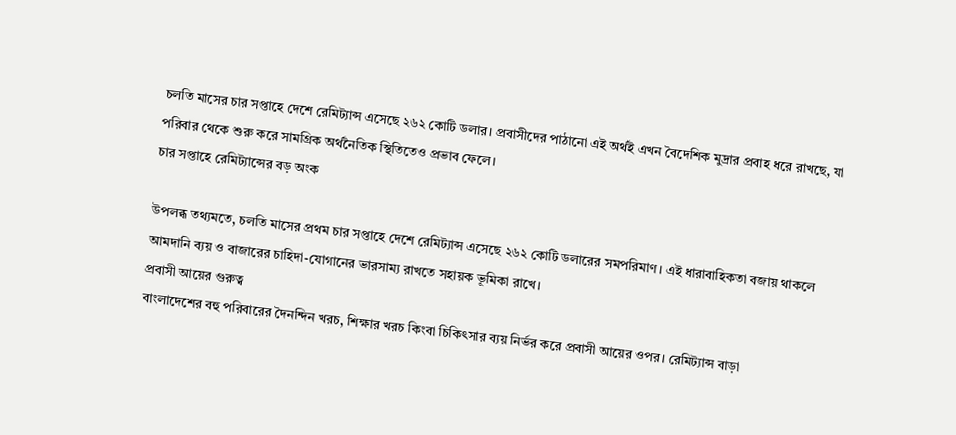চলতি মাসের চার সপ্তাহে দেশে রেমিট্যান্স এসেছে ২৬২ কোটি ডলার। প্রবাসীদের পাঠানো এই অর্থই এখন বৈদেশিক মুদ্রার প্রবাহ ধরে রাখছে, যা পরিবার থেকে শুরু করে সামগ্রিক অর্থনৈতিক স্থিতিতেও প্রভাব ফেলে।
চার সপ্তাহে রেমিট্যান্সের বড় অংক

উপলব্ধ তথ্যমতে, চলতি মাসের প্রথম চার সপ্তাহে দেশে রেমিট্যান্স এসেছে ২৬২ কোটি ডলারের সমপরিমাণ। এই ধারাবাহিকতা বজায় থাকলে আমদানি ব্যয় ও বাজারের চাহিদা-যোগানের ভারসাম্য রাখতে সহায়ক ভূমিকা রাখে।
প্রবাসী আয়ের গুরুত্ব
বাংলাদেশের বহু পরিবারের দৈনন্দিন খরচ, শিক্ষার খরচ কিংবা চিকিৎসার ব্যয় নির্ভর করে প্রবাসী আয়ের ওপর। রেমিট্যান্স বাড়া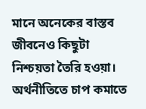মানে অনেকের বাস্তব জীবনেও কিছুটা নিশ্চয়তা তৈরি হওয়া।
অর্থনীতিতে চাপ কমাতে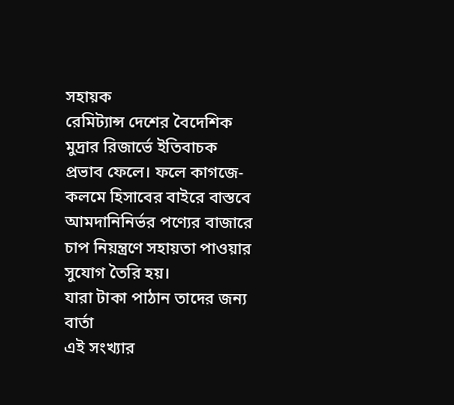সহায়ক
রেমিট্যান্স দেশের বৈদেশিক মুদ্রার রিজার্ভে ইতিবাচক প্রভাব ফেলে। ফলে কাগজে-কলমে হিসাবের বাইরে বাস্তবে আমদানিনির্ভর পণ্যের বাজারে চাপ নিয়ন্ত্রণে সহায়তা পাওয়ার সুযোগ তৈরি হয়।
যারা টাকা পাঠান তাদের জন্য বার্তা
এই সংখ্যার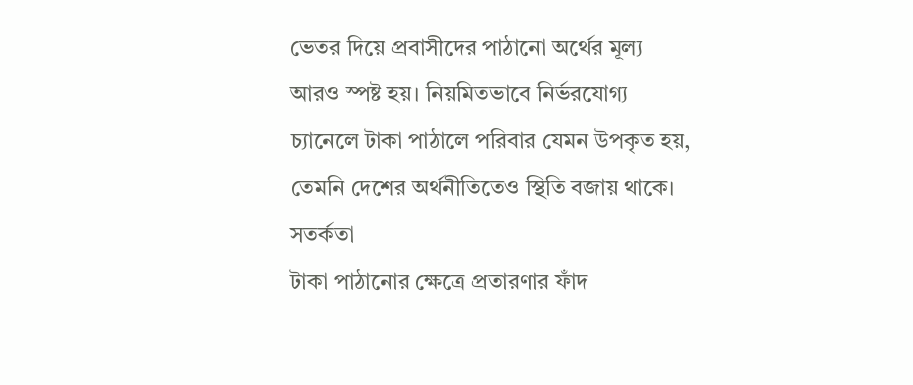ভেতর দিয়ে প্রবাসীদের পাঠানো অর্থের মূল্য আরও স্পষ্ট হয়। নিয়মিতভাবে নির্ভরযোগ্য চ্যানেলে টাকা পাঠালে পরিবার যেমন উপকৃত হয়, তেমনি দেশের অর্থনীতিতেও স্থিতি বজায় থাকে।
সতর্কতা
টাকা পাঠানোর ক্ষেত্রে প্রতারণার ফাঁদ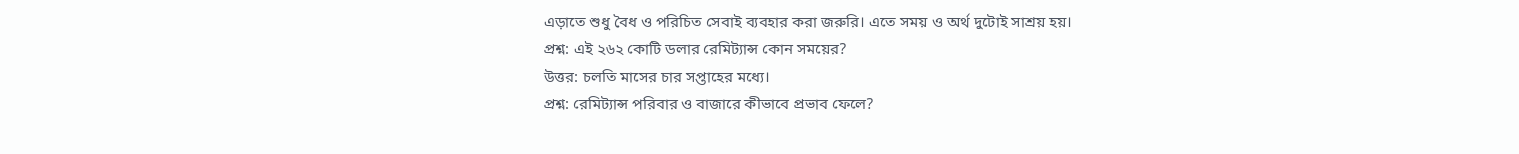এড়াতে শুধু বৈধ ও পরিচিত সেবাই ব্যবহার করা জরুরি। এতে সময় ও অর্থ দুটোই সাশ্রয় হয়।
প্রশ্ন: এই ২৬২ কোটি ডলার রেমিট্যান্স কোন সময়ের?
উত্তর: চলতি মাসের চার সপ্তাহের মধ্যে।
প্রশ্ন: রেমিট্যান্স পরিবার ও বাজারে কীভাবে প্রভাব ফেলে?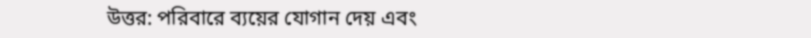উত্তর: পরিবারে ব্যয়ের যোগান দেয় এবং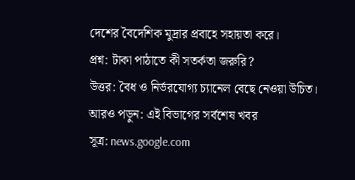দেশের বৈদেশিক মুদ্রার প্রবাহে সহায়তা করে।
প্রশ্ন: টাকা পাঠাতে কী সতর্কতা জরুরি?
উত্তর: বৈধ ও নির্ভরযোগ্য চ্যানেল বেছে নেওয়া উচিত।
আরও পড়ুন: এই বিভাগের সর্বশেষ খবর
সূত্র: news.google.com